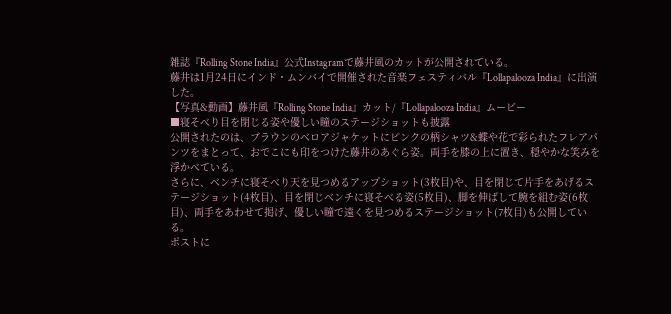雑誌『Rolling Stone India』公式Instagramで藤井風のカットが公開されている。
藤井は1月24日にインド・ムンバイで開催された音楽フェスティバル『Lollapalooza India』に出演した。
【写真&動画】藤井風『Rolling Stone India』カット/『Lollapalooza India』ムービー
■寝そべり目を閉じる姿や優しい瞳のステージショットも披露
公開されたのは、ブラウンのベロアジャケットにピンクの柄シャツ&蝶や花で彩られたフレアパンツをまとって、おでこにも印をつけた藤井のあぐら姿。両手を膝の上に置き、穏やかな笑みを浮かべている。
さらに、ベンチに寝そべり天を見つめるアップショット(3枚目)や、目を閉じて片手をあげるステージショット(4枚目)、目を閉じベンチに寝そべる姿(5枚目)、脚を伸ばして腕を組む姿(6枚目)、両手をあわせて掲げ、優しい瞳で遠くを見つめるステージショット(7枚目)も公開している。
ポストに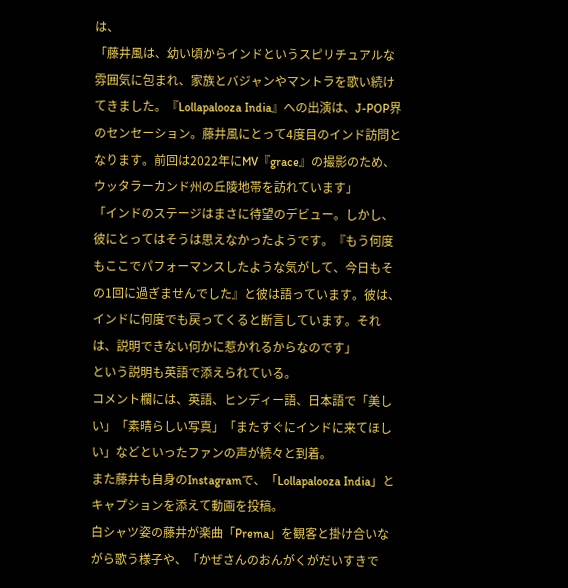は、
「藤井風は、幼い頃からインドというスピリチュアルな雰囲気に包まれ、家族とバジャンやマントラを歌い続けてきました。『Lollapalooza India』への出演は、J-POP界のセンセーション。藤井風にとって4度目のインド訪問となります。前回は2022年にMV『grace』の撮影のため、ウッタラーカンド州の丘陵地帯を訪れています」
「インドのステージはまさに待望のデビュー。しかし、彼にとってはそうは思えなかったようです。『もう何度もここでパフォーマンスしたような気がして、今日もその1回に過ぎませんでした』と彼は語っています。彼は、インドに何度でも戻ってくると断言しています。それは、説明できない何かに惹かれるからなのです」
という説明も英語で添えられている。
コメント欄には、英語、ヒンディー語、日本語で「美しい」「素晴らしい写真」「またすぐにインドに来てほしい」などといったファンの声が続々と到着。
また藤井も自身のInstagramで、「Lollapalooza India」とキャプションを添えて動画を投稿。
白シャツ姿の藤井が楽曲「Prema」を観客と掛け合いながら歌う様子や、「かぜさんのおんがくがだいすきで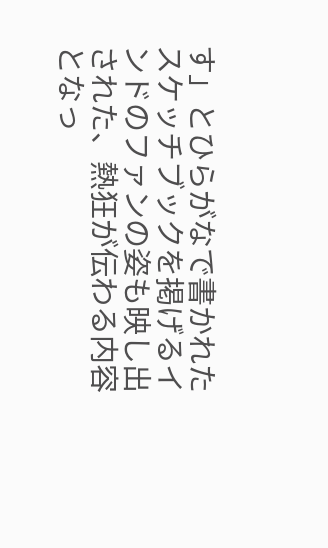す」とひらがなで書かれたスケッチブックを掲げるインドのファンの姿も映し出された、熱狂が伝わる内容となっ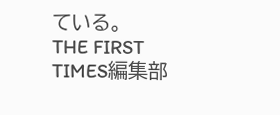ている。
THE FIRST TIMES編集部